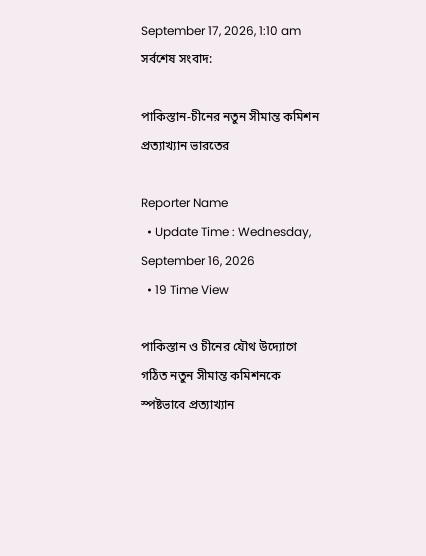September 17, 2026, 1:10 am
সর্বশেষ সংবাদ:

পাকিস্তান-চীনের নতুন সীমান্ত কমিশন প্রত্যাখ্যান ভারতের

Reporter Name
  • Update Time : Wednesday, September 16, 2026
  • 19 Time View

পাকিস্তান ও চীনের যৌথ উদ্যোগে গঠিত নতুন সীমান্ত কমিশনকে স্পষ্টভাবে প্রত্যাখ্যান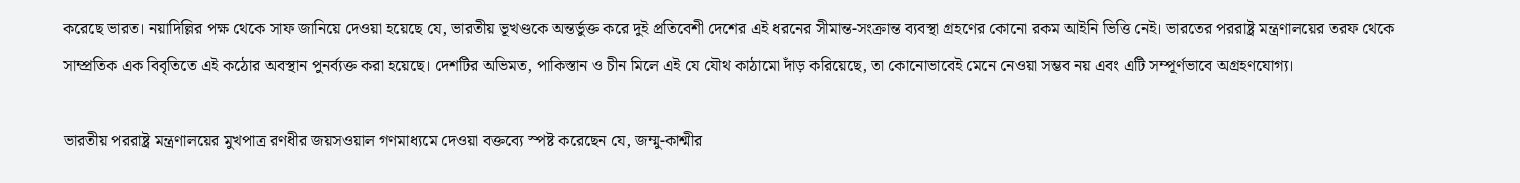করেছে ভারত। নয়াদিল্লির পক্ষ থেকে সাফ জানিয়ে দেওয়া হয়েছে যে, ভারতীয় ভূখণ্ডকে অন্তর্ভুক্ত করে দুই প্রতিবেশী দেশের এই ধরনের সীমান্ত-সংক্রান্ত ব্যবস্থা গ্রহণের কোনো রকম আইনি ভিত্তি নেই। ভারতের পররাষ্ট্র মন্ত্রণালয়ের তরফ থেকে সাম্প্রতিক এক বিবৃতিতে এই কঠোর অবস্থান পুনর্ব্যক্ত করা হয়েছে। দেশটির অভিমত, পাকিস্তান ও চীন মিলে এই যে যৌথ কাঠামো দাঁড় করিয়েছে, তা কোনোভাবেই মেনে নেওয়া সম্ভব নয় এবং এটি সম্পূর্ণভাবে অগ্রহণযোগ্য।

ভারতীয় পররাষ্ট্র মন্ত্রণালয়ের মুখপাত্র রণধীর জয়সওয়াল গণমাধ্যমে দেওয়া বক্তব্যে স্পষ্ট করেছেন যে, জম্মু-কাশ্মীর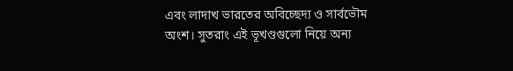এবং লাদাখ ভারতের অবিচ্ছেদ্য ও সার্বভৌম অংশ। সুতরাং এই ভূখণ্ডগুলো নিয়ে অন্য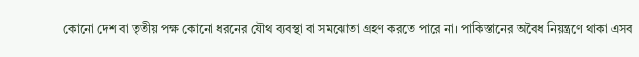কোনো দেশ বা তৃতীয় পক্ষ কোনো ধরনের যৌথ ব্যবস্থা বা সমঝোতা গ্রহণ করতে পারে না। পাকিস্তানের অবৈধ নিয়ন্ত্রণে থাকা এসব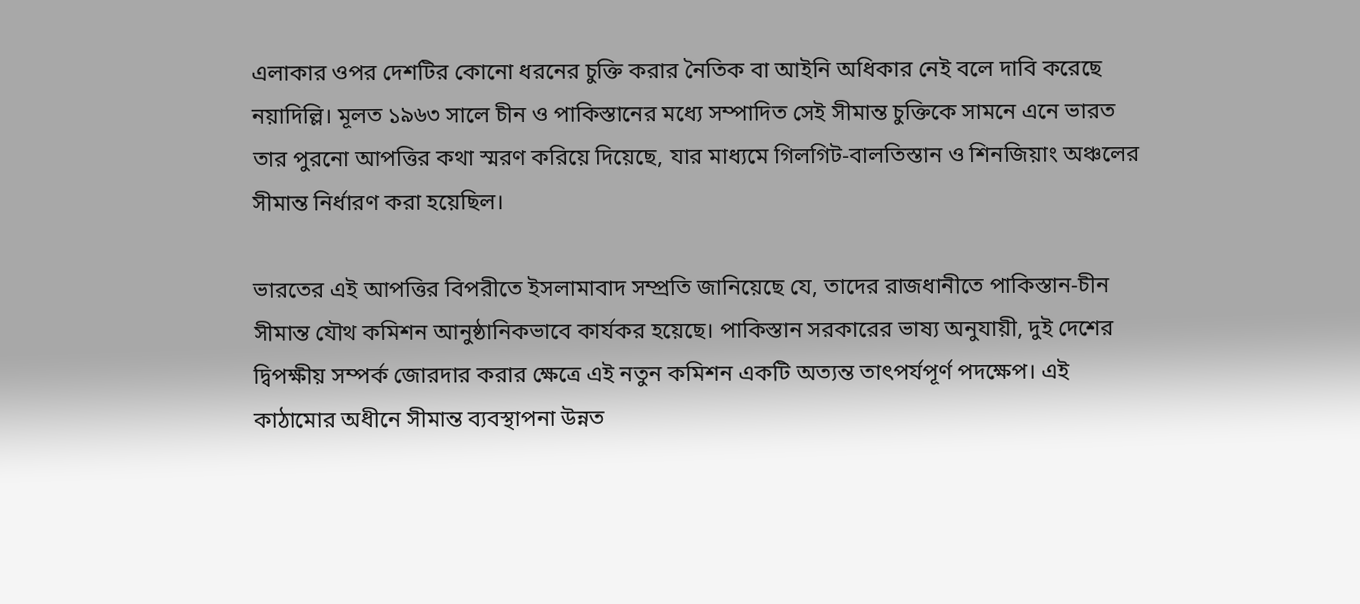এলাকার ওপর দেশটির কোনো ধরনের চুক্তি করার নৈতিক বা আইনি অধিকার নেই বলে দাবি করেছে নয়াদিল্লি। মূলত ১৯৬৩ সালে চীন ও পাকিস্তানের মধ্যে সম্পাদিত সেই সীমান্ত চুক্তিকে সামনে এনে ভারত তার পুরনো আপত্তির কথা স্মরণ করিয়ে দিয়েছে, যার মাধ্যমে গিলগিট-বালতিস্তান ও শিনজিয়াং অঞ্চলের সীমান্ত নির্ধারণ করা হয়েছিল।

ভারতের এই আপত্তির বিপরীতে ইসলামাবাদ সম্প্রতি জানিয়েছে যে, তাদের রাজধানীতে পাকিস্তান-চীন সীমান্ত যৌথ কমিশন আনুষ্ঠানিকভাবে কার্যকর হয়েছে। পাকিস্তান সরকারের ভাষ্য অনুযায়ী, দুই দেশের দ্বিপক্ষীয় সম্পর্ক জোরদার করার ক্ষেত্রে এই নতুন কমিশন একটি অত্যন্ত তাৎপর্যপূর্ণ পদক্ষেপ। এই কাঠামোর অধীনে সীমান্ত ব্যবস্থাপনা উন্নত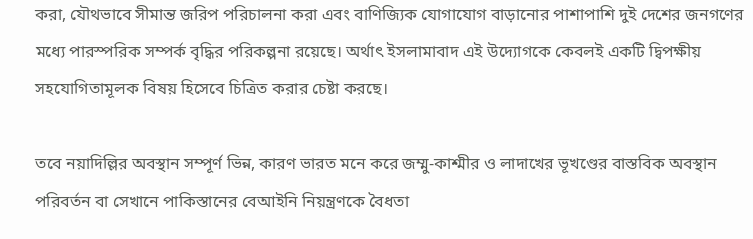করা, যৌথভাবে সীমান্ত জরিপ পরিচালনা করা এবং বাণিজ্যিক যোগাযোগ বাড়ানোর পাশাপাশি দুই দেশের জনগণের মধ্যে পারস্পরিক সম্পর্ক বৃদ্ধির পরিকল্পনা রয়েছে। অর্থাৎ ইসলামাবাদ এই উদ্যোগকে কেবলই একটি দ্বিপক্ষীয় সহযোগিতামূলক বিষয় হিসেবে চিত্রিত করার চেষ্টা করছে।

তবে নয়াদিল্লির অবস্থান সম্পূর্ণ ভিন্ন, কারণ ভারত মনে করে জম্মু-কাশ্মীর ও লাদাখের ভূখণ্ডের বাস্তবিক অবস্থান পরিবর্তন বা সেখানে পাকিস্তানের বেআইনি নিয়ন্ত্রণকে বৈধতা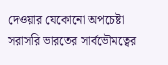দেওয়ার যেকোনো অপচেষ্টা সরাসরি ভারতের সার্বভৌমত্বের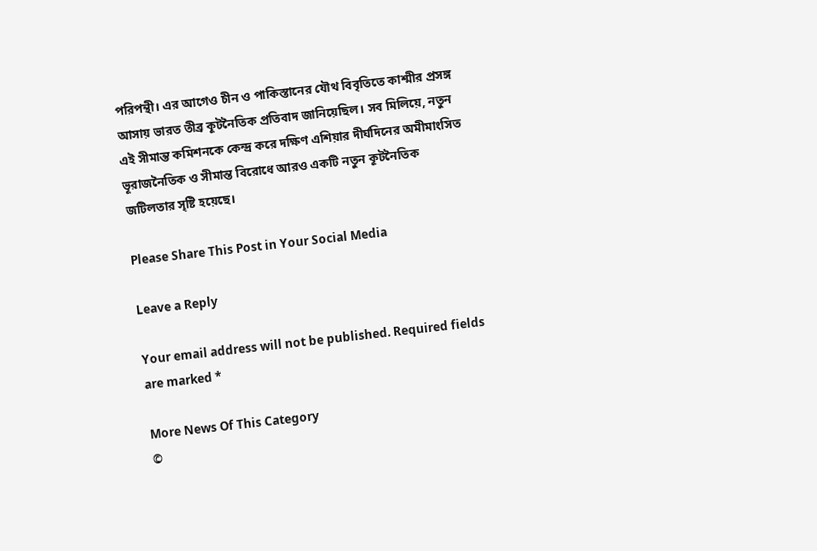পরিপন্থী। এর আগেও চীন ও পাকিস্তানের যৌথ বিবৃতিতে কাশ্মীর প্রসঙ্গ আসায় ভারত তীব্র কূটনৈতিক প্রতিবাদ জানিয়েছিল। সব মিলিয়ে, নতুন এই সীমান্ত কমিশনকে কেন্দ্র করে দক্ষিণ এশিয়ার দীর্ঘদিনের অমীমাংসিত ভূরাজনৈতিক ও সীমান্ত বিরোধে আরও একটি নতুন কূটনৈতিক জটিলতার সৃষ্টি হয়েছে।

Please Share This Post in Your Social Media

Leave a Reply

Your email address will not be published. Required fields are marked *

More News Of This Category
©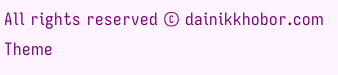All rights reserved © dainikkhobor.com
Theme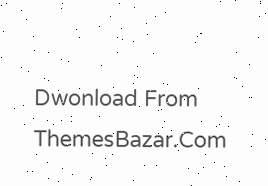Dwonload From ThemesBazar.Com